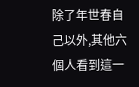除了年世春自己以外,其他六個人看到這一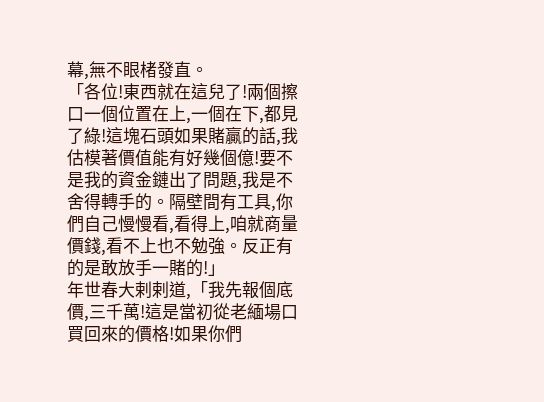幕,無不眼楮發直。
「各位!東西就在這兒了!兩個擦口一個位置在上,一個在下,都見了綠!這塊石頭如果賭贏的話,我估模著價值能有好幾個億!要不是我的資金鏈出了問題,我是不舍得轉手的。隔壁間有工具,你們自己慢慢看,看得上,咱就商量價錢,看不上也不勉強。反正有的是敢放手一賭的!」
年世春大剌剌道,「我先報個底價,三千萬!這是當初從老緬場口買回來的價格!如果你們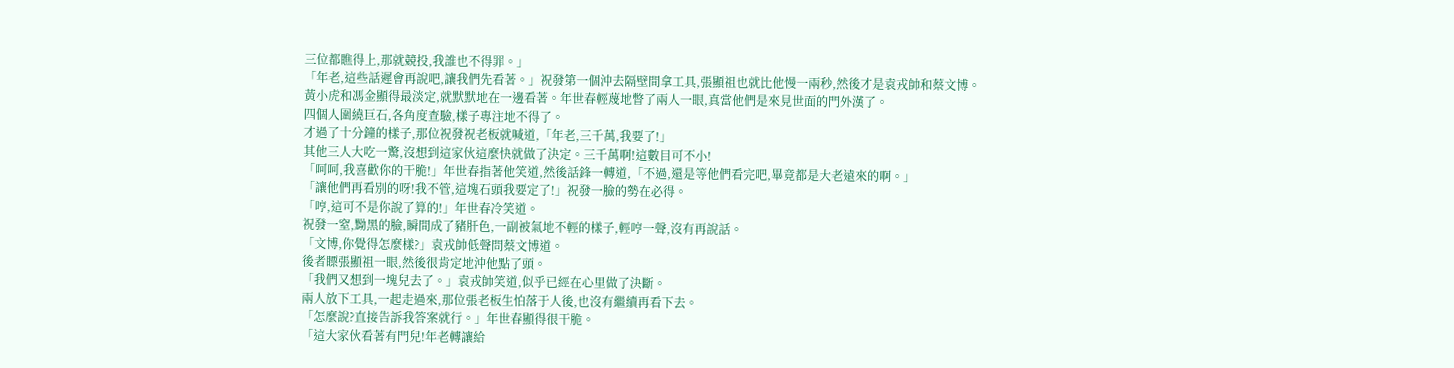三位都瞧得上,那就競投,我誰也不得罪。」
「年老,這些話遲會再說吧,讓我們先看著。」祝發第一個沖去隔壁間拿工具,張顯祖也就比他慢一兩秒,然後才是袁戎帥和蔡文博。
黃小虎和馮金顯得最淡定,就默默地在一邊看著。年世春輕蔑地瞥了兩人一眼,真當他們是來見世面的門外漢了。
四個人圍繞巨石,各角度查驗,樣子專注地不得了。
才過了十分鐘的樣子,那位祝發祝老板就喊道,「年老,三千萬,我要了!」
其他三人大吃一驚,沒想到這家伙這麼快就做了決定。三千萬啊!這數目可不小!
「呵呵,我喜歡你的干脆!」年世春指著他笑道,然後話鋒一轉道,「不過,還是等他們看完吧,畢竟都是大老遠來的啊。」
「讓他們再看別的呀!我不管,這塊石頭我要定了!」祝發一臉的勢在必得。
「哼,這可不是你說了算的!」年世春冷笑道。
祝發一窒,黝黑的臉,瞬間成了豬肝色,一副被氣地不輕的樣子,輕哼一聲,沒有再說話。
「文博,你覺得怎麼樣?」袁戎帥低聲問蔡文博道。
後者瞟張顯祖一眼,然後很肯定地沖他點了頭。
「我們又想到一塊兒去了。」袁戎帥笑道,似乎已經在心里做了決斷。
兩人放下工具,一起走過來,那位張老板生怕落于人後,也沒有繼續再看下去。
「怎麼說?直接告訴我答案就行。」年世春顯得很干脆。
「這大家伙看著有門兒!年老轉讓給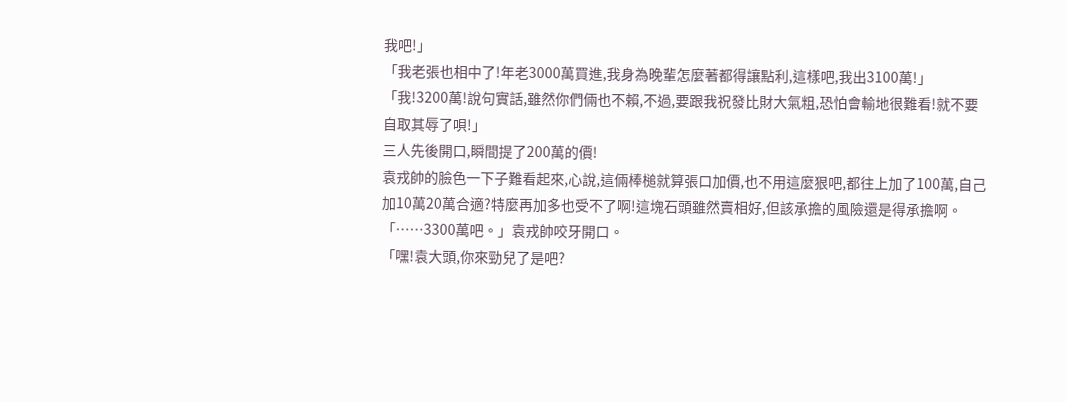我吧!」
「我老張也相中了!年老3000萬買進,我身為晚輩怎麼著都得讓點利,這樣吧,我出3100萬!」
「我!3200萬!說句實話,雖然你們倆也不賴,不過,要跟我祝發比財大氣粗,恐怕會輸地很難看!就不要自取其辱了唄!」
三人先後開口,瞬間提了200萬的價!
袁戎帥的臉色一下子難看起來,心說,這倆棒槌就算張口加價,也不用這麼狠吧,都往上加了100萬,自己加10萬20萬合適?特麼再加多也受不了啊!這塊石頭雖然賣相好,但該承擔的風險還是得承擔啊。
「……3300萬吧。」袁戎帥咬牙開口。
「嘿!袁大頭,你來勁兒了是吧?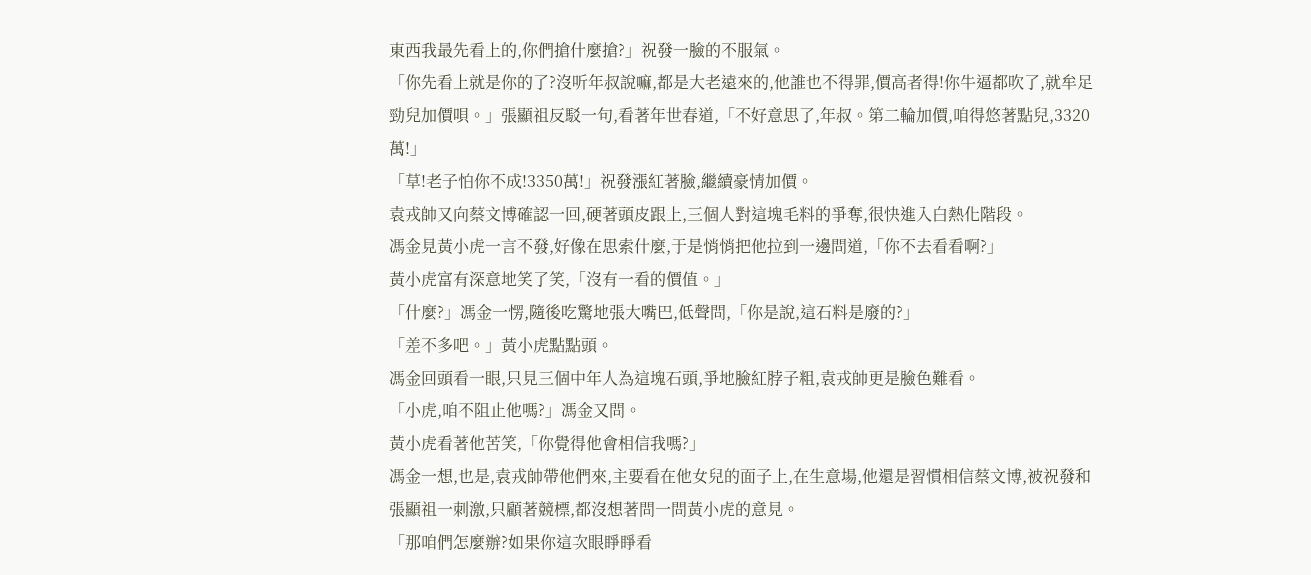東西我最先看上的,你們搶什麼搶?」祝發一臉的不服氣。
「你先看上就是你的了?沒听年叔說嘛,都是大老遠來的,他誰也不得罪,價高者得!你牛逼都吹了,就牟足勁兒加價唄。」張顯祖反駁一句,看著年世春道,「不好意思了,年叔。第二輪加價,咱得悠著點兒,3320萬!」
「草!老子怕你不成!3350萬!」祝發漲紅著臉,繼續豪情加價。
袁戎帥又向蔡文博確認一回,硬著頭皮跟上,三個人對這塊毛料的爭奪,很快進入白熱化階段。
馮金見黃小虎一言不發,好像在思索什麼,于是悄悄把他拉到一邊問道,「你不去看看啊?」
黃小虎富有深意地笑了笑,「沒有一看的價值。」
「什麼?」馮金一愣,隨後吃驚地張大嘴巴,低聲問,「你是說,這石料是廢的?」
「差不多吧。」黃小虎點點頭。
馮金回頭看一眼,只見三個中年人為這塊石頭,爭地臉紅脖子粗,袁戎帥更是臉色難看。
「小虎,咱不阻止他嗎?」馮金又問。
黃小虎看著他苦笑,「你覺得他會相信我嗎?」
馮金一想,也是,袁戎帥帶他們來,主要看在他女兒的面子上,在生意場,他還是習慣相信蔡文博,被祝發和張顯祖一刺激,只顧著競標,都沒想著問一問黃小虎的意見。
「那咱們怎麼辦?如果你這次眼睜睜看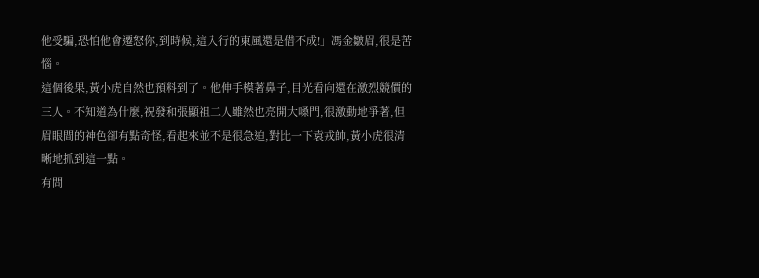他受騙,恐怕他會遷怒你,到時候,這入行的東風還是借不成!」馮金皺眉,很是苦惱。
這個後果,黃小虎自然也預料到了。他伸手模著鼻子,目光看向還在激烈競價的三人。不知道為什麼,祝發和張顯祖二人雖然也亮開大嗓門,很激動地爭著,但眉眼間的神色卻有點奇怪,看起來並不是很急迫,對比一下袁戎帥,黃小虎很清晰地抓到這一點。
有問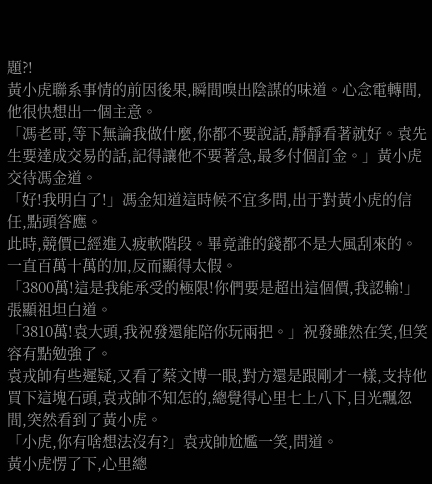題?!
黃小虎聯系事情的前因後果,瞬間嗅出陰謀的味道。心念電轉間,他很快想出一個主意。
「馮老哥,等下無論我做什麼,你都不要說話,靜靜看著就好。袁先生要達成交易的話,記得讓他不要著急,最多付個訂金。」黃小虎交待馮金道。
「好!我明白了!」馮金知道這時候不宜多問,出于對黃小虎的信任,點頭答應。
此時,競價已經進入疲軟階段。畢竟誰的錢都不是大風刮來的。一直百萬十萬的加,反而顯得太假。
「3800萬!這是我能承受的極限!你們要是超出這個價,我認輸!」張顯祖坦白道。
「3810萬!袁大頭,我祝發還能陪你玩兩把。」祝發雖然在笑,但笑容有點勉強了。
袁戎帥有些遲疑,又看了蔡文博一眼,對方還是跟剛才一樣,支持他買下這塊石頭,袁戎帥不知怎的,總覺得心里七上八下,目光飄忽間,突然看到了黃小虎。
「小虎,你有啥想法沒有?」袁戎帥尬尷一笑,問道。
黃小虎愣了下,心里總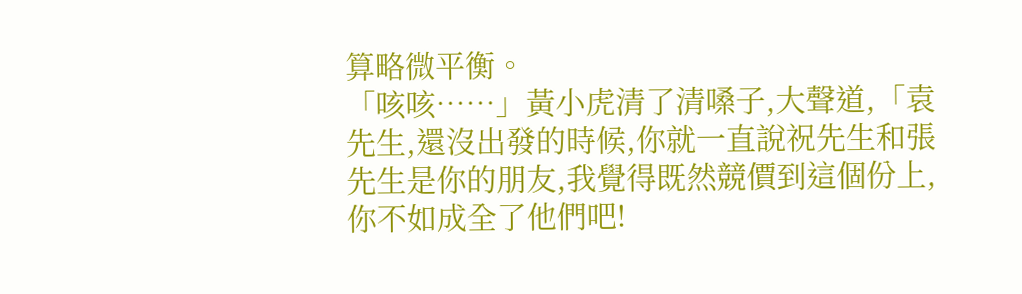算略微平衡。
「咳咳……」黃小虎清了清嗓子,大聲道,「袁先生,還沒出發的時候,你就一直說祝先生和張先生是你的朋友,我覺得既然競價到這個份上,你不如成全了他們吧!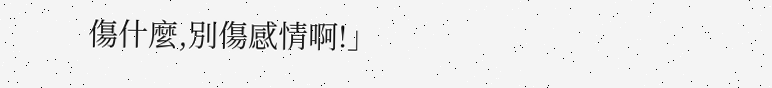傷什麼,別傷感情啊!」